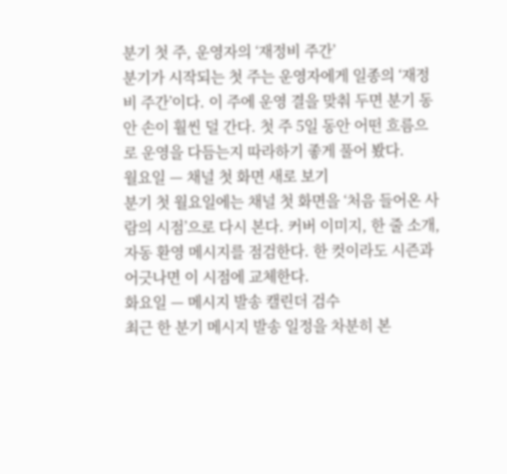분기 첫 주, 운영자의 ‘재정비 주간’
분기가 시작되는 첫 주는 운영자에게 일종의 ‘재정비 주간’이다. 이 주에 운영 결을 맞춰 두면 분기 동안 손이 훨씬 덜 간다. 첫 주 5일 동안 어떤 흐름으로 운영을 다듬는지 따라하기 좋게 풀어 봤다.
월요일 — 채널 첫 화면 새로 보기
분기 첫 월요일에는 채널 첫 화면을 ‘처음 들어온 사람의 시점’으로 다시 본다. 커버 이미지, 한 줄 소개, 자동 환영 메시지를 점검한다. 한 컷이라도 시즌과 어긋나면 이 시점에 교체한다.
화요일 — 메시지 발송 캘린더 검수
최근 한 분기 메시지 발송 일정을 차분히 본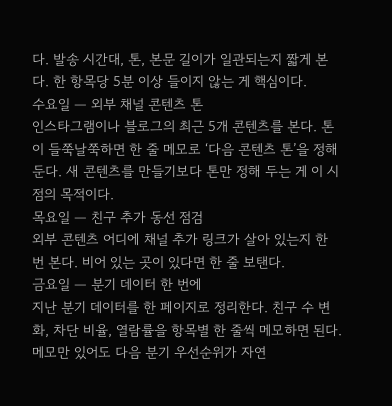다. 발송 시간대, 톤, 본문 길이가 일관되는지 짧게 본다. 한 항목당 5분 이상 들이지 않는 게 핵심이다.
수요일 — 외부 채널 콘텐츠 톤
인스타그램이나 블로그의 최근 5개 콘텐츠를 본다. 톤이 들쭉날쭉하면 한 줄 메모로 ‘다음 콘텐츠 톤’을 정해 둔다. 새 콘텐츠를 만들기보다 톤만 정해 두는 게 이 시점의 목적이다.
목요일 — 친구 추가 동선 점검
외부 콘텐츠 어디에 채널 추가 링크가 살아 있는지 한 번 본다. 비어 있는 곳이 있다면 한 줄 보탠다.
금요일 — 분기 데이터 한 번에
지난 분기 데이터를 한 페이지로 정리한다. 친구 수 변화, 차단 비율, 열람률을 항목별 한 줄씩 메모하면 된다. 메모만 있어도 다음 분기 우선순위가 자연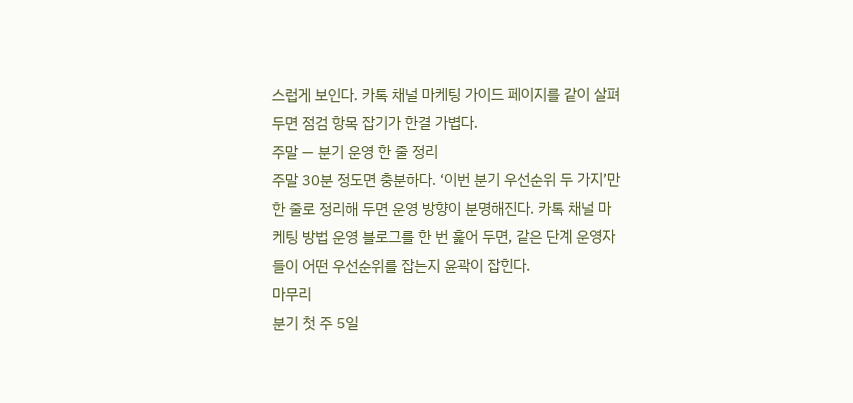스럽게 보인다. 카톡 채널 마케팅 가이드 페이지를 같이 살펴 두면 점검 항목 잡기가 한결 가볍다.
주말 — 분기 운영 한 줄 정리
주말 30분 정도면 충분하다. ‘이번 분기 우선순위 두 가지’만 한 줄로 정리해 두면 운영 방향이 분명해진다. 카톡 채널 마케팅 방법 운영 블로그를 한 번 훑어 두면, 같은 단계 운영자들이 어떤 우선순위를 잡는지 윤곽이 잡힌다.
마무리
분기 첫 주 5일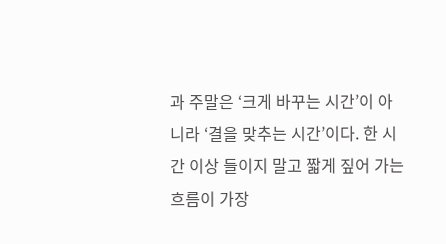과 주말은 ‘크게 바꾸는 시간’이 아니라 ‘결을 맞추는 시간’이다. 한 시간 이상 들이지 말고 짧게 짚어 가는 흐름이 가장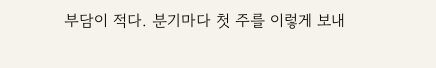부담이 적다. 분기마다 첫 주를 이렇게 보내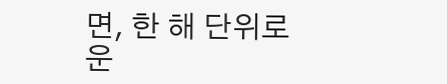면, 한 해 단위로 운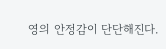영의 안정감이 단단해진다.